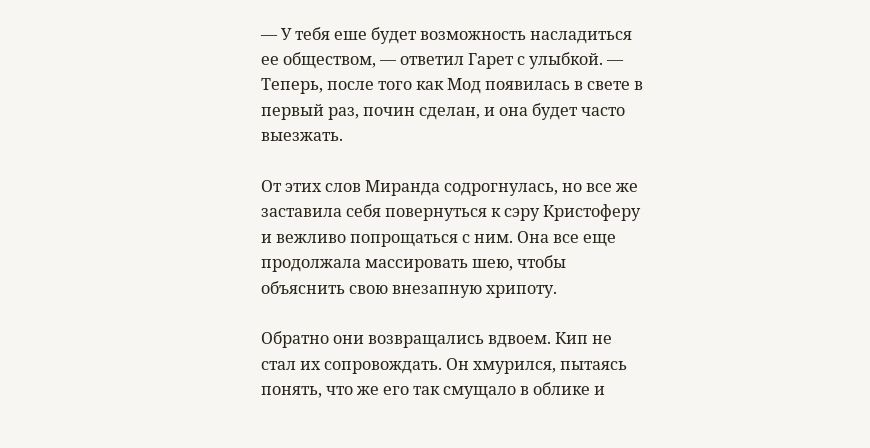— У тебя еше будет возможность насладиться ее обществом, — ответил Гарет с улыбкой. — Теперь, после того как Мод появилась в свете в первый раз, почин сделан, и она будет часто выезжать.

От этих слов Миранда содрогнулась, но все же заставила себя повернуться к сэру Кристоферу и вежливо попрощаться с ним. Она все еще продолжала массировать шею, чтобы объяснить свою внезапную хрипоту.

Обратно они возвращались вдвоем. Кип не стал их сопровождать. Он хмурился, пытаясь понять, что же его так смущало в облике и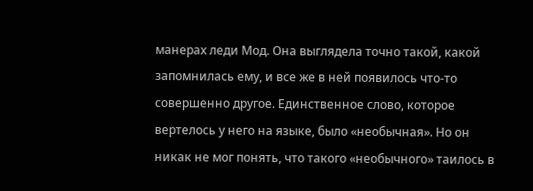манерах леди Мод. Она выглядела точно такой, какой запомнилась ему, и все же в ней появилось что-то совершенно другое. Единственное слово, которое вертелось у него на языке, было «необычная». Но он никак не мог понять, что такого «необычного» таилось в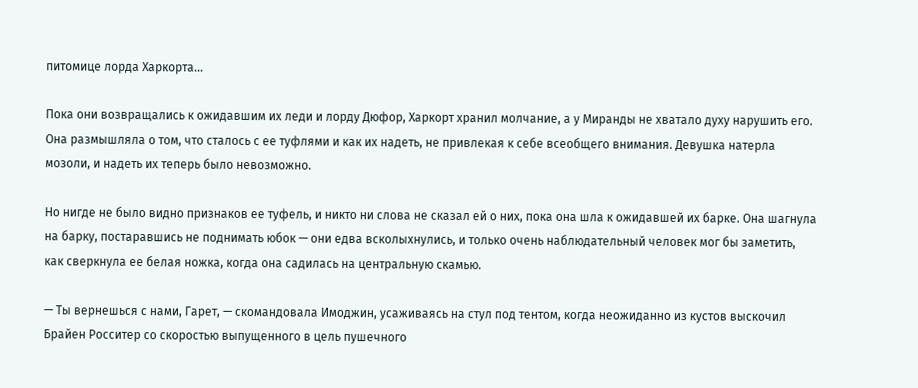питомице лорда Харкорта…

Пока они возвращались к ожидавшим их леди и лорду Дюфор, Харкорт хранил молчание, а у Миранды не хватало духу нарушить его. Она размышляла о том, что сталось с ее туфлями и как их надеть, не привлекая к себе всеобщего внимания. Девушка натерла мозоли, и надеть их теперь было невозможно.

Но нигде не было видно признаков ее туфель, и никто ни слова не сказал ей о них, пока она шла к ожидавшей их барке. Она шагнула на барку, постаравшись не поднимать юбок — они едва всколыхнулись, и только очень наблюдательный человек мог бы заметить, как сверкнула ее белая ножка, когда она садилась на центральную скамью.

— Ты вернешься с нами, Гарет, — скомандовала Имоджин, усаживаясь на стул под тентом, когда неожиданно из кустов выскочил Брайен Росситер со скоростью выпущенного в цель пушечного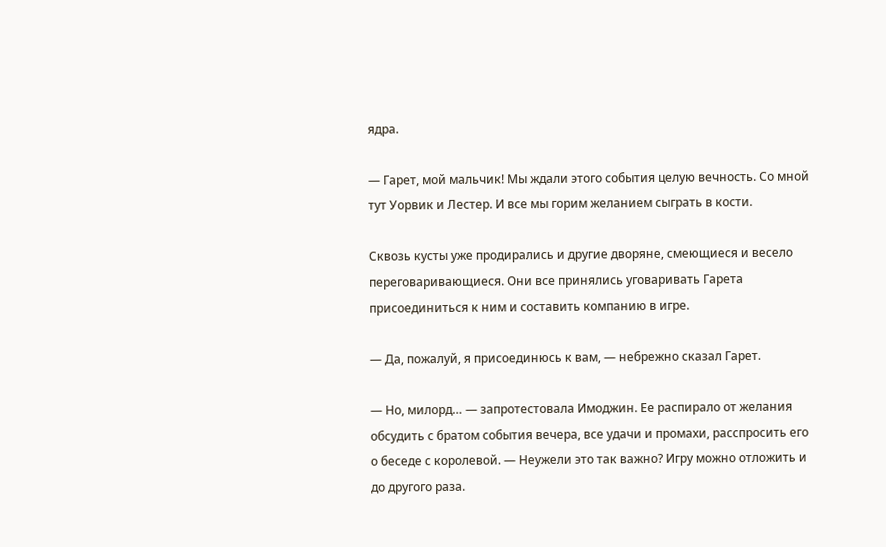ядра.

— Гарет, мой мальчик! Мы ждали этого события целую вечность. Со мной тут Уорвик и Лестер. И все мы горим желанием сыграть в кости.

Сквозь кусты уже продирались и другие дворяне, смеющиеся и весело переговаривающиеся. Они все принялись уговаривать Гарета присоединиться к ним и составить компанию в игре.

— Да, пожалуй, я присоединюсь к вам, — небрежно сказал Гарет.

— Но, милорд… — запротестовала Имоджин. Ее распирало от желания обсудить с братом события вечера, все удачи и промахи, расспросить его о беседе с королевой. — Неужели это так важно? Игру можно отложить и до другого раза.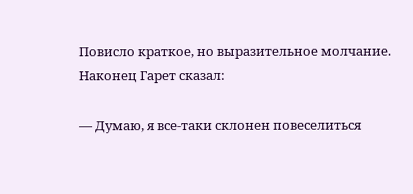Повисло краткое, но выразительное молчание. Наконец Гарет сказал:

— Думаю, я все-таки склонен повеселиться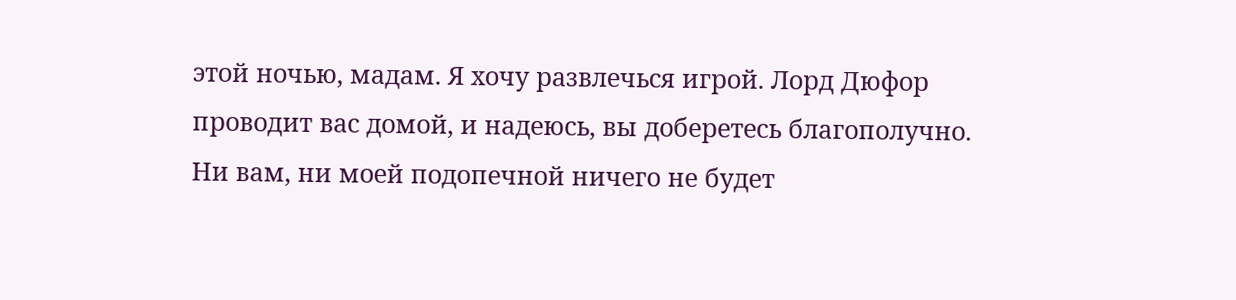этой ночью, мадам. Я хочу развлечься игрой. Лорд Дюфор проводит вас домой, и надеюсь, вы доберетесь благополучно. Ни вам, ни моей подопечной ничего не будет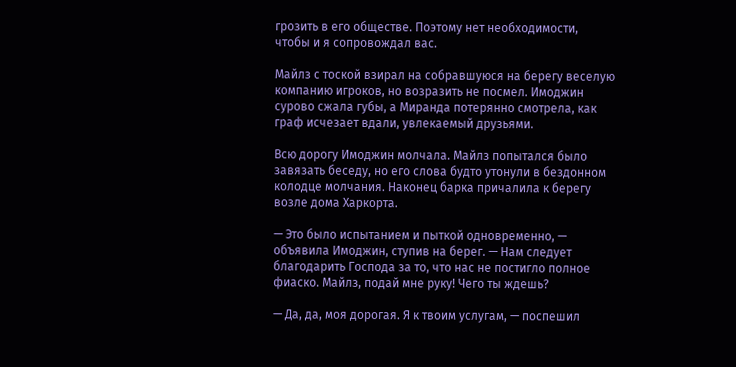грозить в его обществе. Поэтому нет необходимости, чтобы и я сопровождал вас.

Майлз с тоской взирал на собравшуюся на берегу веселую компанию игроков, но возразить не посмел. Имоджин сурово сжала губы, а Миранда потерянно смотрела, как граф исчезает вдали, увлекаемый друзьями.

Всю дорогу Имоджин молчала. Майлз попытался было завязать беседу, но его слова будто утонули в бездонном колодце молчания. Наконец барка причалила к берегу возле дома Харкорта.

— Это было испытанием и пыткой одновременно, — объявила Имоджин, ступив на берег. — Нам следует благодарить Господа за то, что нас не постигло полное фиаско. Майлз, подай мне руку! Чего ты ждешь?

— Да, да, моя дорогая. Я к твоим услугам, — поспешил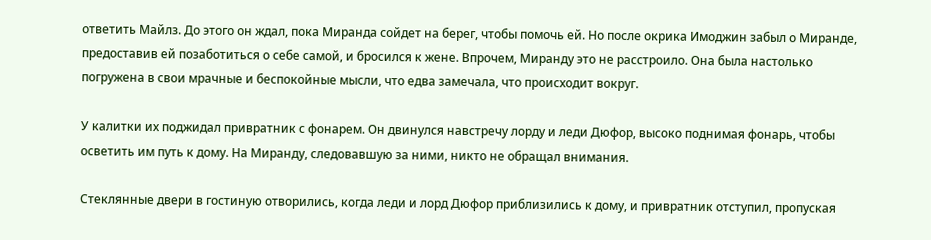ответить Майлз. До этого он ждал, пока Миранда сойдет на берег, чтобы помочь ей. Но после окрика Имоджин забыл о Миранде, предоставив ей позаботиться о себе самой, и бросился к жене. Впрочем, Миранду это не расстроило. Она была настолько погружена в свои мрачные и беспокойные мысли, что едва замечала, что происходит вокруг.

У калитки их поджидал привратник с фонарем. Он двинулся навстречу лорду и леди Дюфор, высоко поднимая фонарь, чтобы осветить им путь к дому. На Миранду, следовавшую за ними, никто не обращал внимания.

Стеклянные двери в гостиную отворились, когда леди и лорд Дюфор приблизились к дому, и привратник отступил, пропуская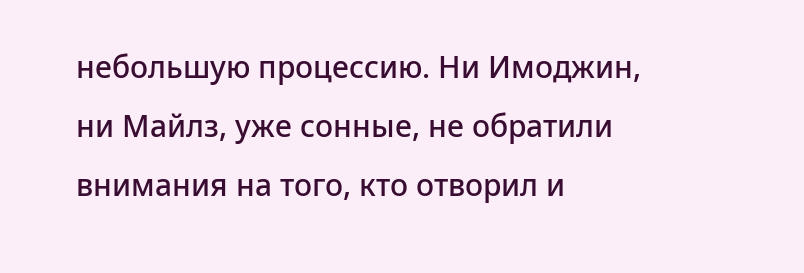небольшую процессию. Ни Имоджин, ни Майлз, уже сонные, не обратили внимания на того, кто отворил и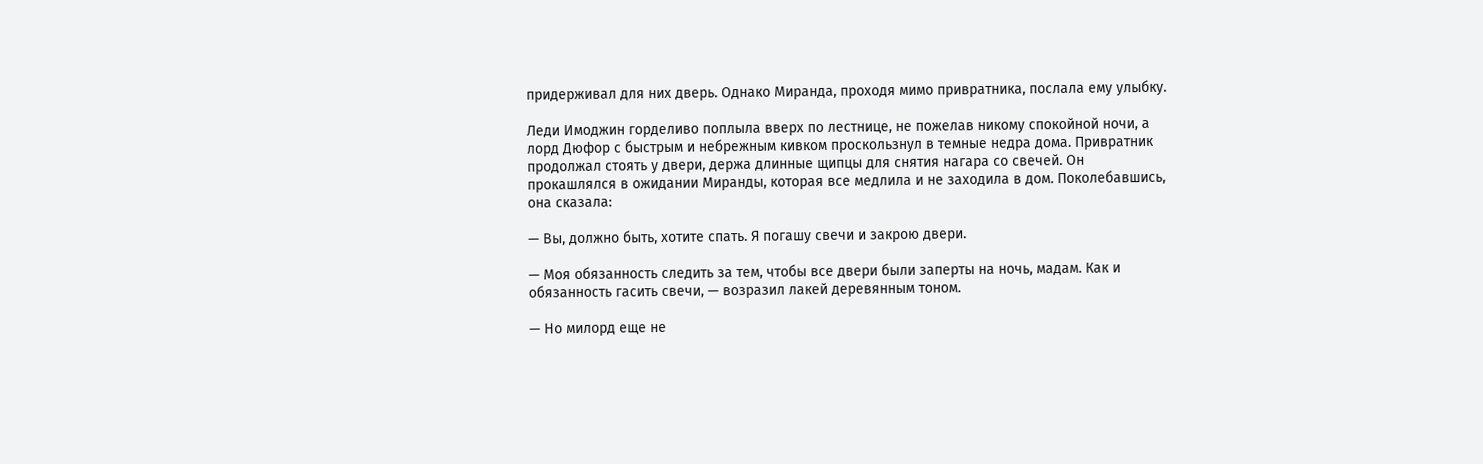придерживал для них дверь. Однако Миранда, проходя мимо привратника, послала ему улыбку.

Леди Имоджин горделиво поплыла вверх по лестнице, не пожелав никому спокойной ночи, а лорд Дюфор с быстрым и небрежным кивком проскользнул в темные недра дома. Привратник продолжал стоять у двери, держа длинные щипцы для снятия нагара со свечей. Он прокашлялся в ожидании Миранды, которая все медлила и не заходила в дом. Поколебавшись, она сказала:

— Вы, должно быть, хотите спать. Я погашу свечи и закрою двери.

— Моя обязанность следить за тем, чтобы все двери были заперты на ночь, мадам. Как и обязанность гасить свечи, — возразил лакей деревянным тоном.

— Но милорд еще не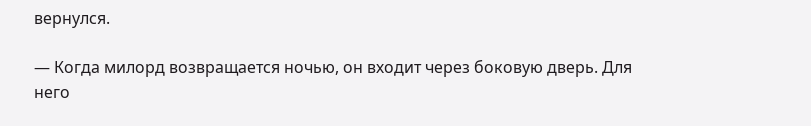вернулся.

— Когда милорд возвращается ночью, он входит через боковую дверь. Для него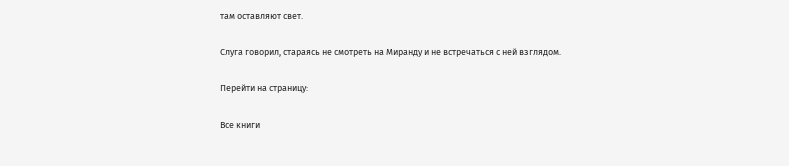там оставляют свет.

Слуга говорил, стараясь не смотреть на Миранду и не встречаться с ней взглядом.

Перейти на страницу:

Все книги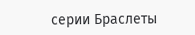серии Браслеты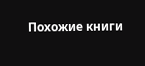Похожие книги